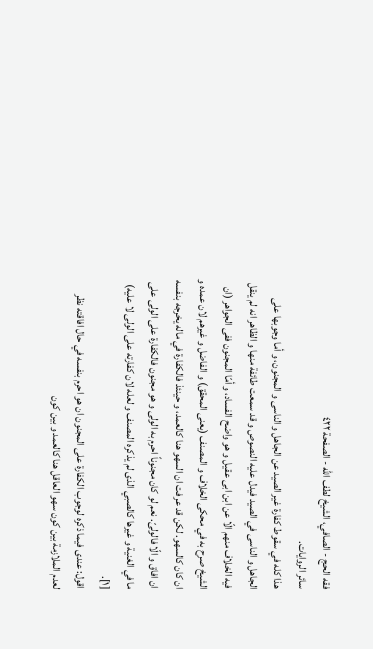فقه الحج - الصافي، الشيخ لطف الله - الصفحة ٤٢٢
سائر الروايات.
هذا كله في سقوط كفارة غير الصيد عن الجاهل و الناسى و المجنون، و أما وجوبها على الجاهل و الناسى في الصيد فيدل عليه النصوص و قد سمعت طائفة منها و الظاهر انه لم ينقل فيه الخلاف منهم الّا عن ابن ابى عقيل و هو واضح الفساد، و أمّا المجنون ففى الجواهر (ان الشيخ صرح به في محكى الخلاف و المصنف (يعنى المحقق) و الفاضل و غيرهم لان عمده و ان كان كالسهو. لكن قد عرفت ان السهو هنا كالعمد، و حينئذ فالكفارة في ماله يخرجه بنفسه ان افاق و الّا فالولىّ. نعم لو كان مجنوناً احرم به الولى و هو مجنون فالكفارة على الولى على ما في الغنية و غيرها كالصبي الذى لم يذكره المصنف و لعله لان كفارته على الولى لا عليه) [١].
اقول: عندى فيما ذكره لوجوب الكفارة على المجنون ان هو احرم بنفسه في حال افاقته نظر لعدم الملازمة بين كون سهو العاقل هنا كالعمد و بين كون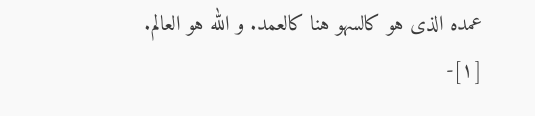عمده الذى هو كالسهو هنا كالعمد. و الله هو العالم.
[١]-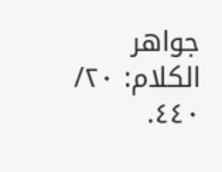جواهر الكلام: ٢٠/ ٤٤٠.